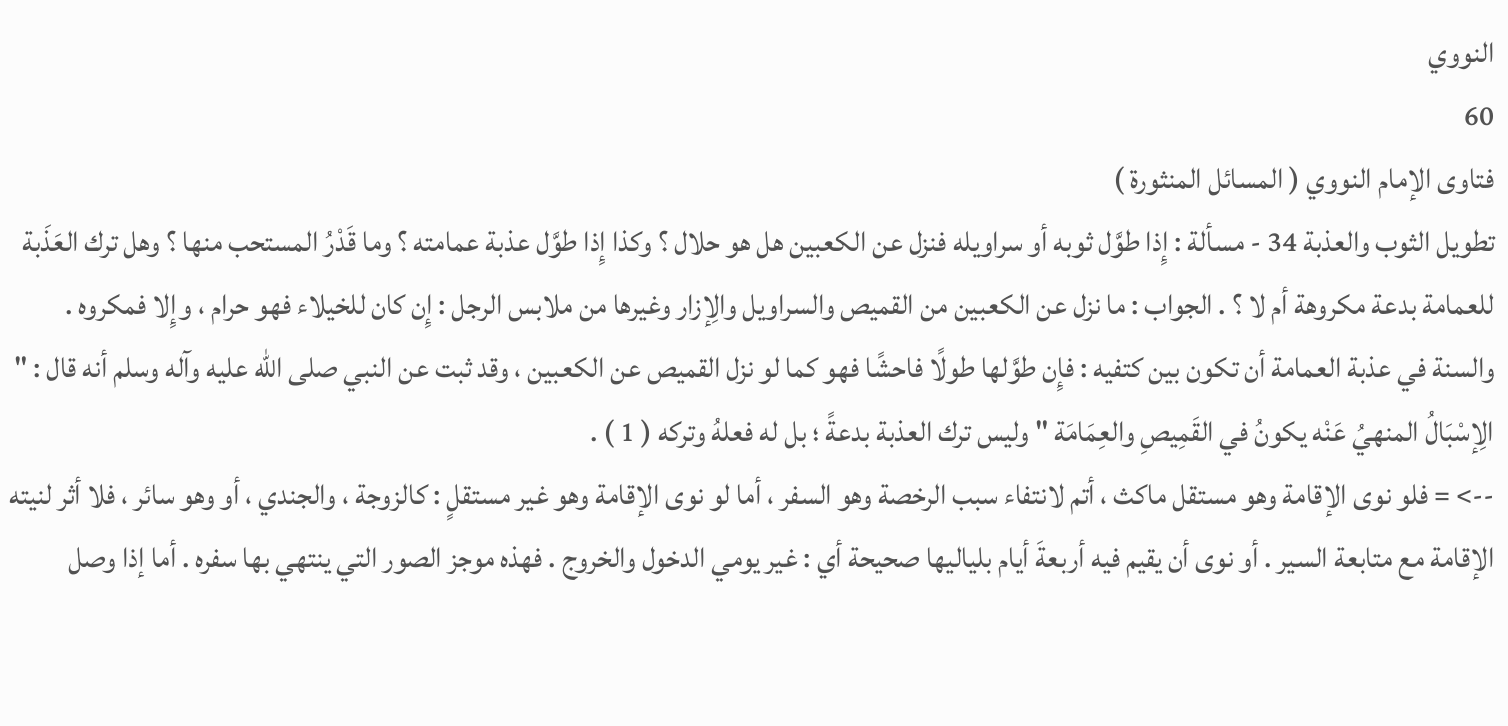النووي
60
فتاوى الإمام النووي ( المسائل المنثورة )
تطويل الثوب والعذبة 34 - مسألة : إِذا طوَّل ثوبه أو سراويله فنزل عن الكعبين هل هو حلال ؟ وكذا إِذا طوَّل عذبة عمامته ؟ وما قَدْرُ المستحب منها ؟ وهل ترك العَذَبة للعمامة بدعة مكروهة أم لا ؟ . الجواب : ما نزل عن الكعبين من القميص والسراويل والِإزار وغيرها من ملابس الرجل : إِن كان للخيلاء فهو حرام ، وإِلا فمكروه . والسنة في عذبة العمامة أن تكون بين كتفيه : فإِن طوَّلها طولًا فاحشًا فهو كما لو نزل القميص عن الكعبين ، وقد ثبت عن النبي صلى الله عليه وآله وسلم أنه قال : " الِإسْبَالُ المنهيُ عَنْه يكونُ في القَمِيصِ والعِمَامَة " وليس ترك العذبة بدعةً ؛ بل له فعلهُ وتركه ( 1 ) .
--> = فلو نوى الإقامة وهو مستقل ماكث ، أتم لانتفاء سبب الرخصة وهو السفر ، أما لو نوى الإقامة وهو غير مستقلٍ : كالزوجة ، والجندي ، أو وهو سائر ، فلا أثر لنيته الإقامة مع متابعة السير . أو نوى أن يقيم فيه أربعةَ أيام بلياليها صحيحة أي : غير يومي الدخول والخروج . فهذه موجز الصور التي ينتهي بها سفره . أما إذا وصل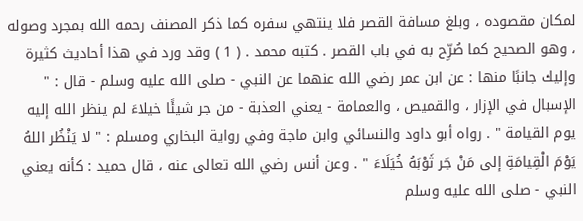لمكان مقصوده ، وبلغ مسافة القصر فلا ينتهي سفره كما ذكر المصنف رحمه الله بمجرد وصوله ، وهو الصحيح كما صُرِّح به في باب القصر . كتبه محمد . ( 1 ) وقد ورد في هذا أحاديث كثيرة وإليك جانبًا منها : عن ابن عمر رضي الله عنهما عن النبي - صلى الله عليه وسلم - قال : " الإسبال في الإزار ، والقميص ، والعمامة - يعني العذبة - من جر شيئًا خيلاءَ لم ينظر الله إليه يوم القيامة " . رواه أبو داود والنسائي وابن ماجة وفي رواية البخاري ومسلم : " لا يَنْظُر اللهُ يَوْمَ الْقِيامَةِ إلى مَنْ جَر ثَوْبَهُ خُيَلَاءَ " . وعن أنس رضي الله تعالى عنه ، قال حميد : كأنه يعني النبي - صلى الله عليه وسلم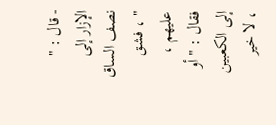- قال : " الإزار إلى نصف الساق " ، فشق عليهم ، فقال : " أو إلى الكعبين ، لا خير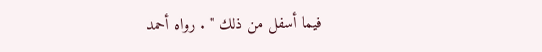فيما أسفل من ذلك " . رواه أحمد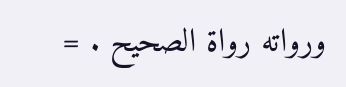ورواته رواة الصحيح . =